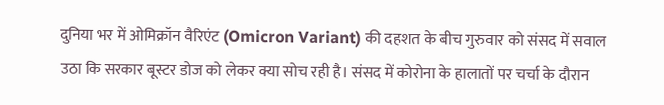दुनिया भर में ओमिक्रॉन वैरिएंट (Omicron Variant) की दहशत के बीच गुरुवार को संसद में सवाल उठा कि सरकार बूस्टर डोज को लेकर क्या सोच रही है। संसद में कोरोना के हालातों पर चर्चा के दौरान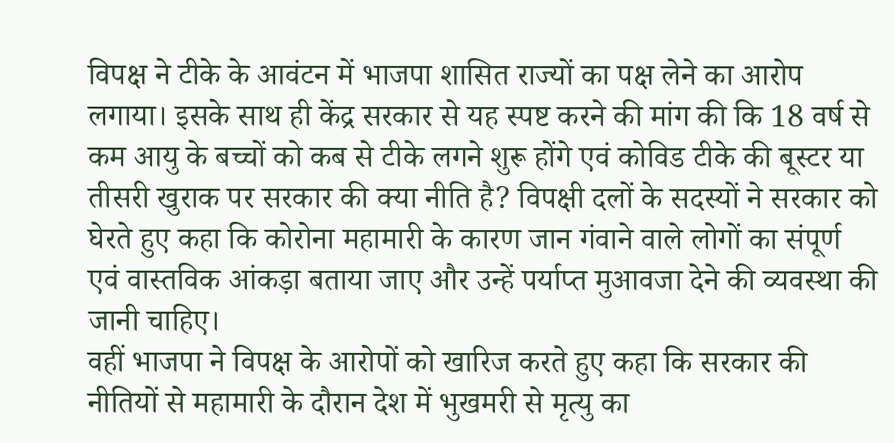विपक्ष ने टीके के आवंटन में भाजपा शासित राज्यों का पक्ष लेने का आरोप लगाया। इसके साथ ही केंद्र सरकार से यह स्पष्ट करने की मांग की कि 18 वर्ष से कम आयु के बच्चों को कब से टीके लगने शुरू होंगे एवं कोविड टीके की बूस्टर या तीसरी खुराक पर सरकार की क्या नीति है? विपक्षी दलों के सदस्यों ने सरकार को घेरते हुए कहा कि कोरोना महामारी के कारण जान गंवाने वाले लोगों का संपूर्ण एवं वास्तविक आंकड़ा बताया जाए और उन्हें पर्याप्त मुआवजा देने की व्यवस्था की जानी चाहिए।
वहीं भाजपा ने विपक्ष के आरोपों को खारिज करते हुए कहा कि सरकार की नीतियों से महामारी के दौरान देश में भुखमरी से मृत्यु का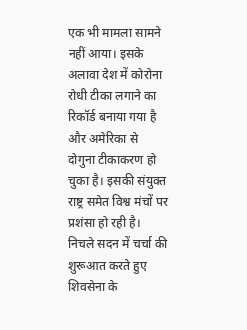एक भी मामला सामने नहीं आया। इसके अलावा देश में कोरोना रोधी टीका लगाने का रिकॉर्ड बनाया गया है और अमेरिका से दोगुना टीकाकरण हो चुका है। इसकी संयुक्त राष्ट्र समेत विश्व मंचों पर प्रशंसा हो रही है। निचले सदन में चर्चा की शुरूआत करते हुए शिवसेना के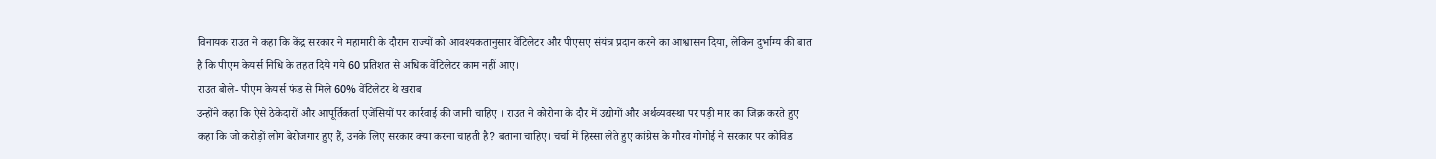विनायक राउत ने कहा कि केंद्र सरकार ने महामारी के दौरान राज्यों को आवश्यकतानुसार वेंटिलेटर और पीएसए संयंत्र प्रदान करने का आश्वासन दिया, लेकिन दुर्भाग्य की बात है कि पीएम केयर्स निधि के तहत दिये गये 60 प्रतिशत से अधिक वेंटिलेटर काम नहीं आए।
राउत बोले- पीएम केयर्स फंड से मिले 60% वेंटिलेटर थे खराब
उन्होंने कहा कि ऐसे ठेकेदारों और आपूर्तिकर्ता एजेंसियों पर कार्रवाई की जानी चाहिए । राउत ने कोरोना के दौर में उद्योगों और अर्थव्यवस्था पर पड़ी मार का जिक्र करते हुए कहा कि जो करोड़ों लोग बेरोजगार हुए हैं, उनके लिए सरकार क्या करना चाहती है? बताना चाहिए। चर्चा में हिस्सा लेते हुए कांग्रेस के गौरव गोगोई ने सरकार पर कोविड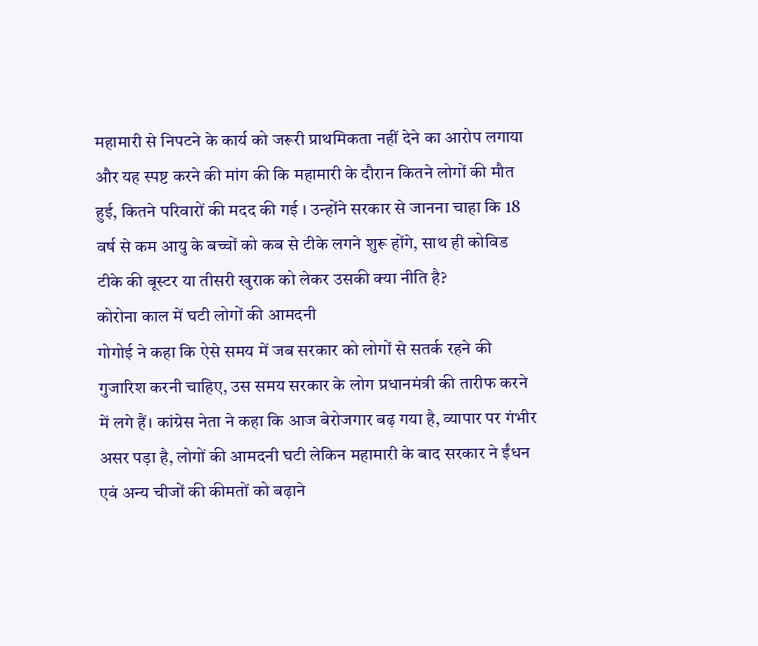महामारी से निपटने के कार्य को जरूरी प्राथमिकता नहीं देने का आरोप लगाया और यह स्पष्ट करने की मांग की कि महामारी के दौरान कितने लोगों की मौत हुई, कितने परिवारों की मदद की गई । उन्होंने सरकार से जानना चाहा कि 18 वर्ष से कम आयु के बच्चों को कब से टीके लगने शुरू होंगे, साथ ही कोविड टीके की बूस्टर या तीसरी खुराक को लेकर उसकी क्या नीति है?
कोरोना काल में घटी लोगों की आमदनी
गोगोई ने कहा कि ऐसे समय में जब सरकार को लोगों से सतर्क रहने की गुजारिश करनी चाहिए, उस समय सरकार के लोग प्रधानमंत्री की तारीफ करने में लगे हैं। कांग्रेस नेता ने कहा कि आज बेरोजगार बढ़ गया है, व्यापार पर गंभीर असर पड़ा है, लोगों की आमदनी घटी लेकिन महामारी के बाद सरकार ने ईंधन एवं अन्य चीजों की कीमतों को बढ़ाने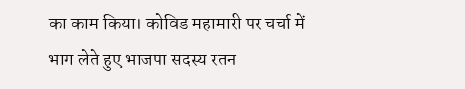का काम किया। कोविड महामारी पर चर्चा में भाग लेते हुए भाजपा सदस्य रतन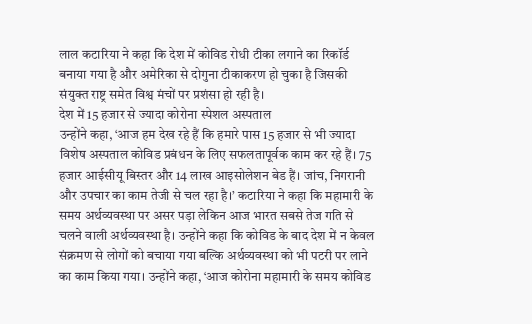लाल कटारिया ने कहा कि देश में कोविड रोधी टीका लगाने का रिकॉर्ड बनाया गया है और अमेरिका से दोगुना टीकाकरण हो चुका है जिसकी संयुक्त राष्ट्र समेत विश्व मंचों पर प्रशंसा हो रही है।
देश में 15 हजार से ज्यादा कोरोना स्पेशल अस्पताल
उन्होंने कहा, ‘आज हम देख रहे हैं कि हमारे पास 15 हजार से भी ज्यादा विशेष अस्पताल कोविड प्रबंधन के लिए सफलतापूर्वक काम कर रहे हैं। 75 हजार आईसीयू बिस्तर और 14 लाख आइसोलेशन बेड हैं। जांच, निगरानी और उपचार का काम तेजी से चल रहा है।’ कटारिया ने कहा कि महामारी के समय अर्थव्यवस्था पर असर पड़ा लेकिन आज भारत सबसे तेज गति से चलने वाली अर्थव्यवस्था है। उन्होंने कहा कि कोविड के बाद देश में न केवल संक्रमण से लोगों को बचाया गया बल्कि अर्थव्यवस्था को भी पटरी पर लाने का काम किया गया। उन्होंने कहा, ‘आज कोरोना महामारी के समय कोविड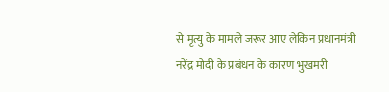से मृत्यु के मामले जरूर आए लेकिन प्रधानमंत्री नरेंद्र मोदी के प्रबंधन के कारण भुखमरी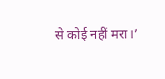से कोई नहीं मरा।’